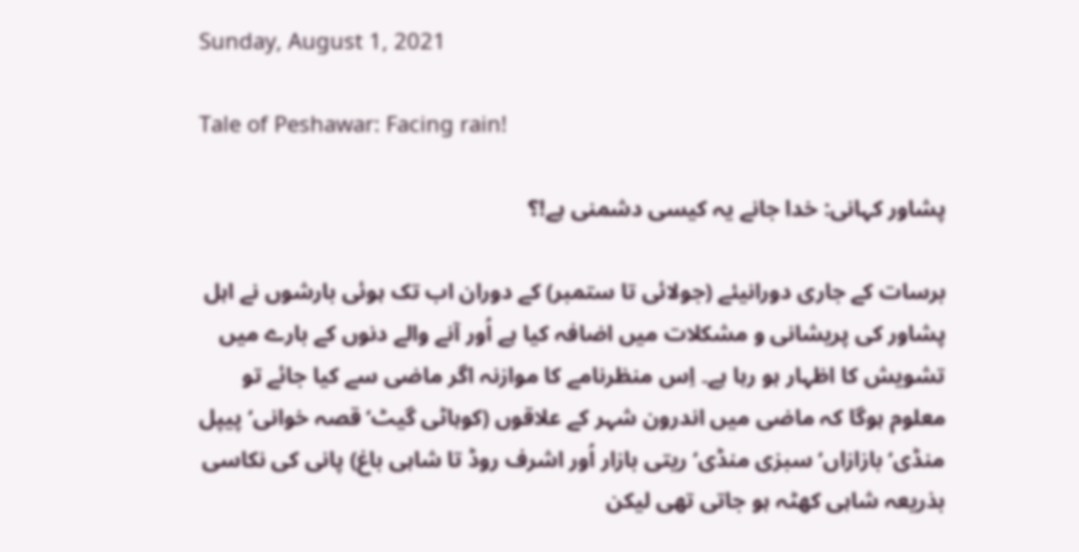Sunday, August 1, 2021

Tale of Peshawar: Facing rain!

پشاور کہانی: خدا جانے یہ کیسی دشمنی ہے!؟

برسات کے جاری دورانیئے (جولائی تا ستمبر) کے دوران اب تک ہوئی بارشوں نے اہل پشاور کی پریشانی و مشکلات میں اضافہ کیا ہے اُور آنے والے دنوں کے بارے میں تشویش کا اظہار ہو رہا ہے۔ اِس منظرنامے کا موازنہ اگر ماضی سے کیا جائے تو معلوم ہوگا کہ ماضی میں اندرون شہر کے علاقوں (کوہاٹی گیٹ‘ قصہ خوانی‘ پیپل منڈی‘ بازازاں‘ سبزی منڈی‘ ریتی بازار اُور اشرف روڈ تا شاہی باغ) پانی کی نکاسی بذریعہ شاہی کھٹہ ہو جاتی تھی لیکن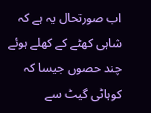اب صورتحال یہ ہے کہ شاہی کھٹے کے کھلے ہوئے چند حصوں جیسا کہ کوہاٹی گیٹ سے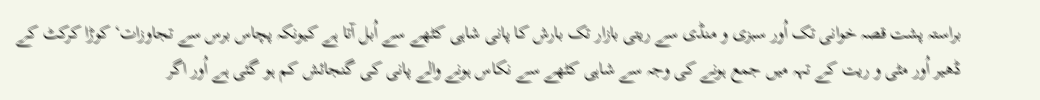براستہ پشت قصہ خوانی تک اُور سبزی و منڈی سے ریتی بازار تک بارش کا پانی شاہی کٹھے سے اُبل آتا ہے کیونکہ پچاس برس سے تجاوزات‘ کوڑا کرکٹ کے ڈھیر اُور مٹی و ریت کے تہہ میں جمع ہونے کی وجہ سے شاہی کٹھے سے نکاس ہونے والے پانی کی گنجائش کم ہو گئی ہے اُور اگر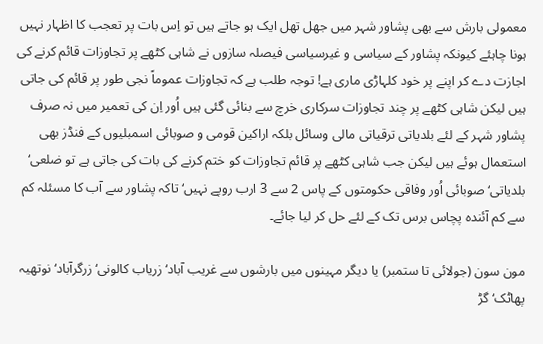معمولی بارش سے بھی پشاور شہر میں جھل تھل ایک ہو جاتے ہیں تو اِس بات پر تعجب کا اظہار نہیں ہونا چاہئے کیونکہ پشاور کے سیاسی و غیرسیاسی فیصلہ سازوں نے شاہی کٹھے پر تجاوزات قائم کرنے کی اجازت دے کر اپنے پر خود کلہاڑی ماری ہے! توجہ طلب ہے کہ تجاوزات عموماً نجی طور پر قائم کی جاتی ہیں لیکن شاہی کٹھے پر چند تجاوزات سرکاری خرچ سے بنائی گئی ہیں اُور اِن کی تعمیر میں نہ صرف پشاور شہر کے لئے بلدیاتی ترقیاتی مالی وسائل بلکہ اراکین قومی و صوبائی اسمبلیوں کے فنڈز بھی استعمال ہوئے ہیں لیکن جب شاہی کٹھے پر قائم تجاوزات کو ختم کرنے کی بات کی جاتی ہے تو ضلعی‘ بلدیاتی‘ صوبائی اُور وفاقی حکومتوں کے پاس 2 سے 3 ارب روپے نہیں‘ تاکہ پشاور سے آب کا مسئلہ کم سے کم آئندہ پچاس برس تک کے لئے حل کر لیا جائے۔

مون سون (جولائی تا ستمبر) یا دیگر مہینوں میں بارشوں سے غریب آباد‘ زریاب کالونی‘ زرگرآباد‘ نوتھیہ پھاٹک‘ گڑ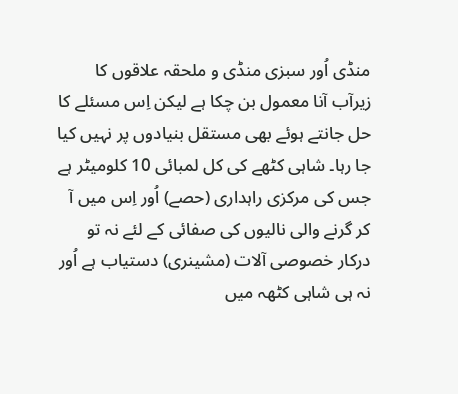منڈی اُور سبزی منڈی و ملحقہ علاقوں کا زیرآب آنا معمول بن چکا ہے لیکن اِس مسئلے کا حل جانتے ہوئے بھی مستقل بنیادوں پر نہیں کیا جا رہا۔ شاہی کٹھے کی کل لمبائی 10 کلومیٹر ہے جس کی مرکزی راہداری (حصے) اُور اِس میں آ کر گرنے والی نالیوں کی صفائی کے لئے نہ تو درکار خصوصی آلات (مشینری) دستیاب ہے اُور نہ ہی شاہی کٹھہ میں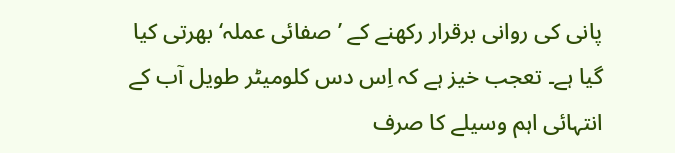پانی کی روانی برقرار رکھنے کے ’صفائی عملہ‘ بھرتی کیا گیا ہے۔ تعجب خیز ہے کہ اِس دس کلومیٹر طویل آب کے انتہائی اہم وسیلے کا صرف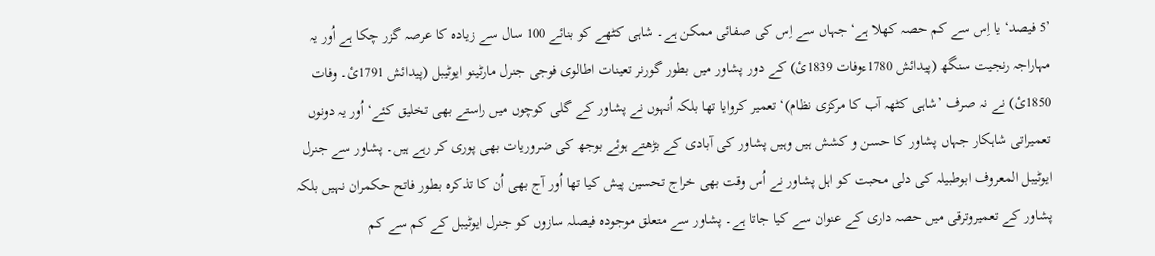’5 فیصد‘ یا اِس سے کم حصہ کھلا ہے‘ جہاں سے اِس کی صفائی ممکن ہے۔ شاہی کٹھے کو بنائے 100 سال سے زیادہ کا عرصہ گزر چکا ہے اُور یہ مہاراجہ رنجیت سنگھ (پیدائش 1780ءوفات 1839ئ) کے دور پشاور میں بطور گورنر تعینات اطالوی فوجی جنرل مارٹینو ایوٹیبل (پیدائش 1791ئ۔ وفات 1850ئ) نے نہ صرف ’شاہی کٹھہ آب کا مرکزی نظام)‘ تعمیر کروایا تھا بلکہ اُنہوں نے پشاور کے گلی کوچوں میں راستے بھی تخلیق کئے‘ اُور یہ دونوں تعمیراتی شاہکار جہاں پشاور کا حسن و کشش ہیں وہیں پشاور کی آبادی کے بڑھتے ہوئے بوجھ کی ضروریات بھی پوری کر رہے ہیں۔ پشاور سے جنرل ایوٹیبل المعروف ابوطبیلہ کی دلی محبت کو اہل پشاور نے اُس وقت بھی خراج تحسین پیش کیا تھا اُور آج بھی اُن کا تذکرہ بطور فاتح حکمران نہیں بلکہ پشاور کے تعمیروترقی میں حصہ داری کے عنوان سے کیا جاتا ہے۔ پشاور سے متعلق موجودہ فیصلہ سازوں کو جنرل ایوٹیبل کے کم سے کم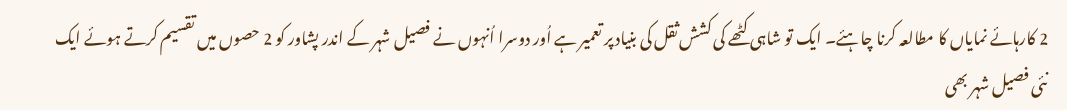2 کارہائے نمایاں کا مطالعہ کرنا چاہئے۔ ایک تو شاہی کٹھے کی کشش ثقل کی بنیاد پر تعمیر ہے اُور دوسرا اُنہوں نے فصیل شہر کے اندر پشاور کو 2 حصوں میں تقسیم کرتے ہوئے ایک نئی فصیل شہر بھی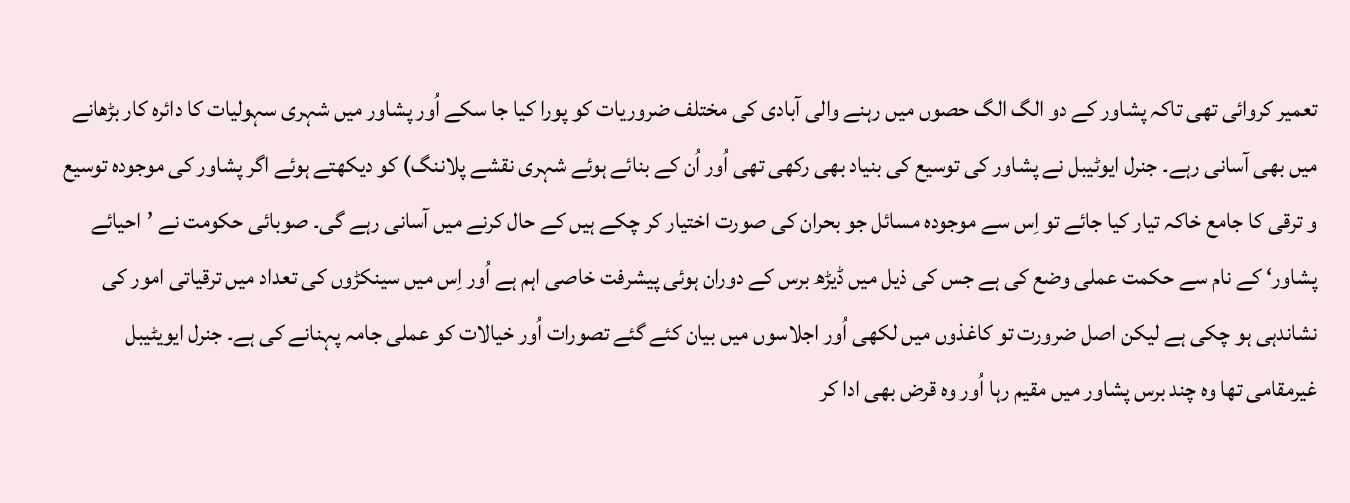تعمیر کروائی تھی تاکہ پشاور کے دو الگ الگ حصوں میں رہنے والی آبادی کی مختلف ضروریات کو پورا کیا جا سکے اُور پشاور میں شہری سہولیات کا دائرہ کار بڑھانے میں بھی آسانی رہے۔ جنرل ایوٹیبل نے پشاور کی توسیع کی بنیاد بھی رکھی تھی اُور اُن کے بنائے ہوئے شہری نقشے پلاننگ) کو دیکھتے ہوئے اگر پشاور کی موجودہ توسیع و ترقی کا جامع خاکہ تیار کیا جائے تو اِس سے موجودہ مسائل جو بحران کی صورت اختیار کر چکے ہیں کے حال کرنے میں آسانی رہے گی۔ صوبائی حکومت نے ’احیائے پشاور‘ کے نام سے حکمت عملی وضع کی ہے جس کی ذیل میں ڈیڑھ برس کے دوران ہوئی پیشرفت خاصی اہم ہے اُور اِس میں سینکڑوں کی تعداد میں ترقیاتی امور کی نشاندہی ہو چکی ہے لیکن اصل ضرورت تو کاغذوں میں لکھی اُور اجلاسوں میں بیان کئے گئے تصورات اُور خیالات کو عملی جامہ پہنانے کی ہے۔ جنرل ایویٹیبل غیرمقامی تھا وہ چند برس پشاور میں مقیم رہا اُور وہ قرض بھی ادا کر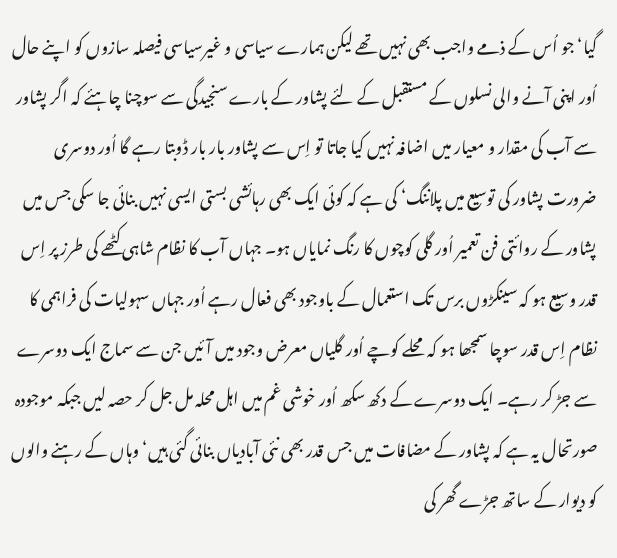گیا‘ جو اُس کے ذمے واجب بھی نہیں تھے لیکن ہمارے سیاسی و غیرسیاسی فیصلہ سازوں کو اپنے حال اُور اپنی آنے والی نسلوں کے مستقبل کے لئے پشاور کے بارے سنجیدگی سے سوچنا چاہئے کہ اگر پشاور سے آب کی مقدار و معیار میں اضافہ نہیں کیا جاتا تو اِس سے پشاور بار بار ڈوبتا رہے گا اُور دوسری ضرورت پشاور کی توسیع میں پلاننگ‘ کی ہے کہ کوئی ایک بھی رہائشی بستی ایسی نہیں بنائی جا سکی جس میں پشاور کے روائتی فن تعمیر اُور گلی کوچوں کا رنگ نمایاں ہو۔ جہاں آب کا نظام شاہی کٹھے کی طرز پر اِس قدر وسیع ہو کہ سینکڑوں برس تک استعمال کے باوجود بھی فعال رہے اُور جہاں سہولیات کی فراہمی کا نظام اِس قدر سوچا سمجھا ہو کہ محلے کوچے اُور گلیاں معرض وجود میں آئیں جن سے سماج ایک دوسرے سے جڑ کر رہے۔ ایک دوسرے کے دکھ سکھ اُور خوشی غم میں اہل محلہ مل جل کر حصہ لیں جبکہ موجودہ صورتحال یہ ہے کہ پشاور کے مضافات میں جس قدر بھی نئی آبادیاں بنائی گئی ہیں‘ وہاں کے رہنے والوں کو دیوار کے ساتھ جڑے گھر کی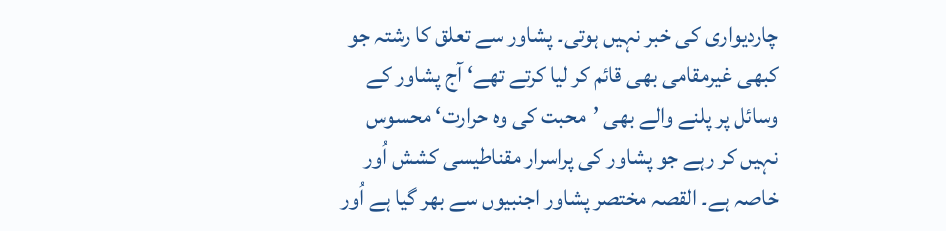چاردیواری کی خبر نہیں ہوتی۔ پشاور سے تعلق کا رشتہ جو کبھی غیرمقامی بھی قائم کر لیا کرتے تھے‘ آج پشاور کے وسائل پر پلنے والے بھی ’محبت کی وہ حرارت‘ محسوس نہیں کر رہے جو پشاور کی پراسرار مقناطیسی کشش اُور خاصہ ہے۔ القصہ مختصر پشاور اجنبیوں سے بھر گیا ہے اُور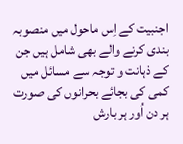اجنبیت کے اِس ماحول میں منصوبہ بندی کرنے والے بھی شامل ہیں جن کے ذہانت و توجہ سے مسائل میں کمی کی بجائے بحرانوں کی صورت ہر دن اُور ہر بارش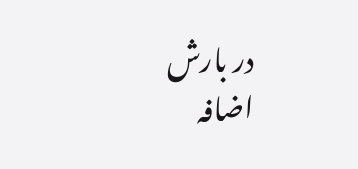در بارش اضافہ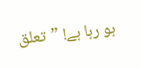ہو رہا ہے! ”تعلق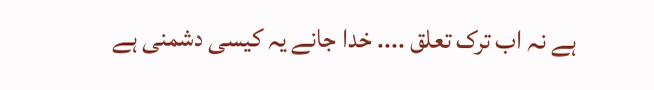ہے نہ اب ترک تعلق .... خدا جانے یہ کیسی دشمنی ہے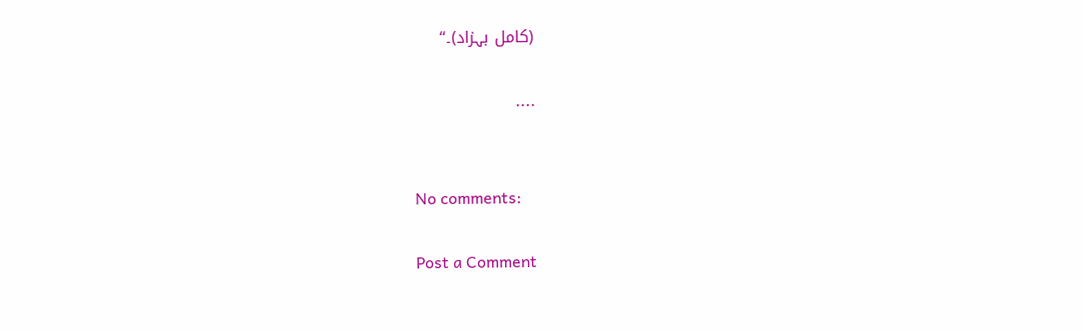(کامل بہزاد)۔“

....


No comments:

Post a Comment